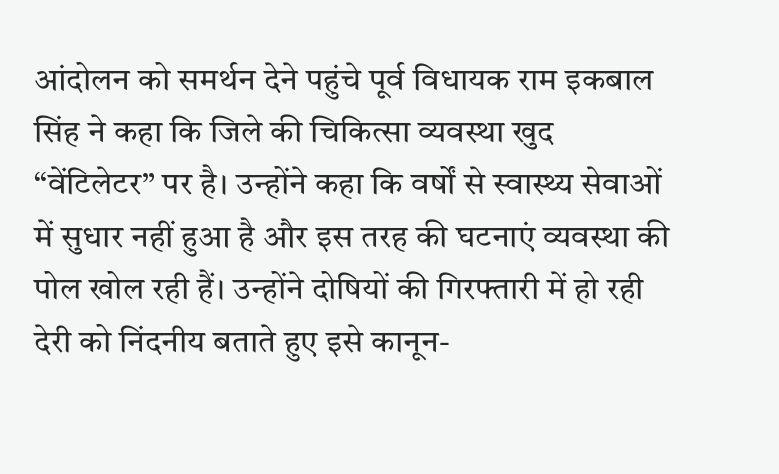आंदोलन को समर्थन देने पहुंचे पूर्व विधायक राम इकबाल सिंह ने कहा कि जिले की चिकित्सा व्यवस्था खुद “वेंटिलेटर” पर है। उन्होंने कहा कि वर्षों से स्वास्थ्य सेवाओं में सुधार नहीं हुआ है और इस तरह की घटनाएं व्यवस्था की पोल खोल रही हैं। उन्होंने दोषियों की गिरफ्तारी में हो रही देरी को निंदनीय बताते हुए इसे कानून-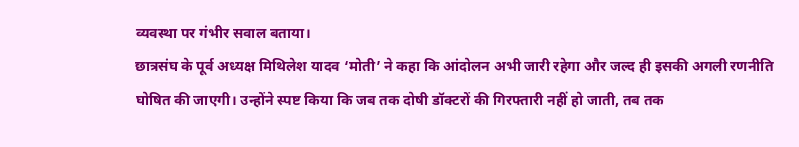व्यवस्था पर गंभीर सवाल बताया।
छात्रसंघ के पूर्व अध्यक्ष मिथिलेश यादव ‘मोती’ ने कहा कि आंदोलन अभी जारी रहेगा और जल्द ही इसकी अगली रणनीति घोषित की जाएगी। उन्होंने स्पष्ट किया कि जब तक दोषी डॉक्टरों की गिरफ्तारी नहीं हो जाती, तब तक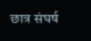छात्र संघर्ष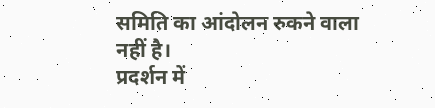समिति का आंदोलन रुकने वाला नहीं है।
प्रदर्शन में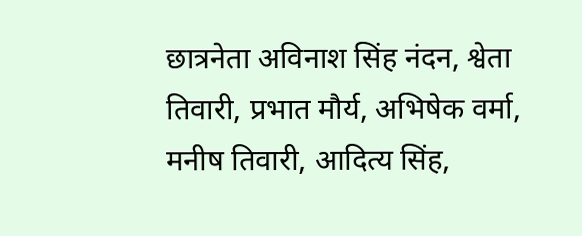छात्रनेता अविनाश सिंह नंदन, श्वेता तिवारी, प्रभात मौर्य, अभिषेक वर्मा, मनीष तिवारी, आदित्य सिंह,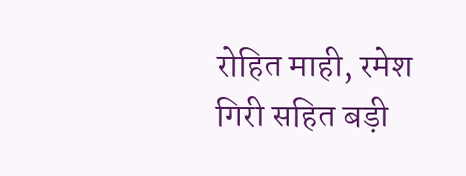रोहित माही, रमेश गिरी सहित बड़ी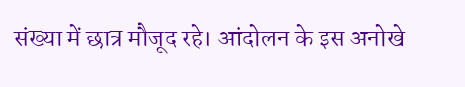संख्या में छात्र मौजूद रहे। आंदोलन के इस अनोखे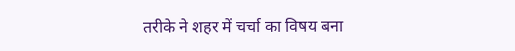तरीके ने शहर में चर्चा का विषय बना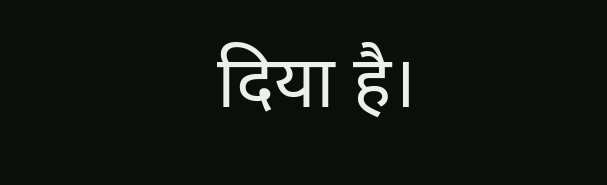दिया है।